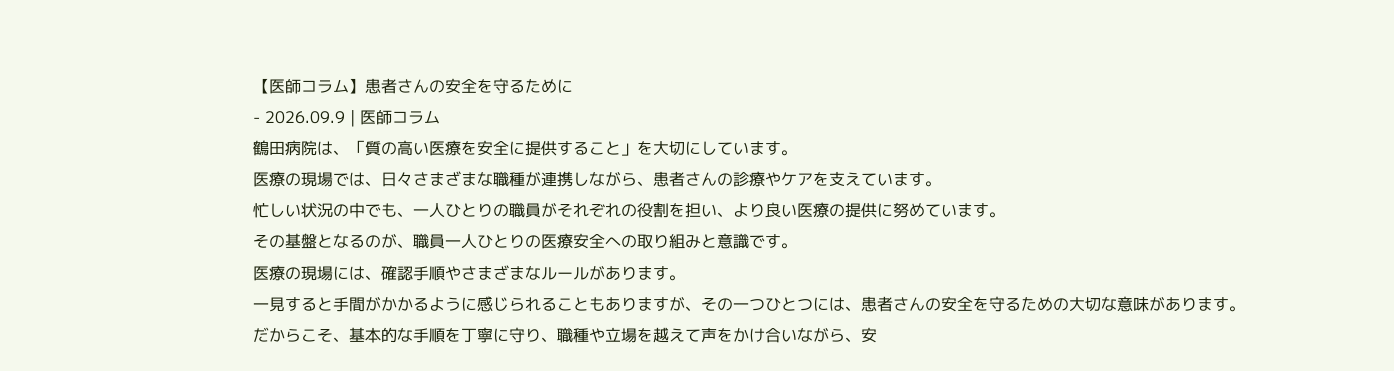【医師コラム】患者さんの安全を守るために
- 2026.09.9 | 医師コラム
鶴田病院は、「質の高い医療を安全に提供すること」を大切にしています。
医療の現場では、日々さまざまな職種が連携しながら、患者さんの診療やケアを支えています。
忙しい状況の中でも、一人ひとりの職員がそれぞれの役割を担い、より良い医療の提供に努めています。
その基盤となるのが、職員一人ひとりの医療安全への取り組みと意識です。
医療の現場には、確認手順やさまざまなルールがあります。
一見すると手間がかかるように感じられることもありますが、その一つひとつには、患者さんの安全を守るための大切な意味があります。
だからこそ、基本的な手順を丁寧に守り、職種や立場を越えて声をかけ合いながら、安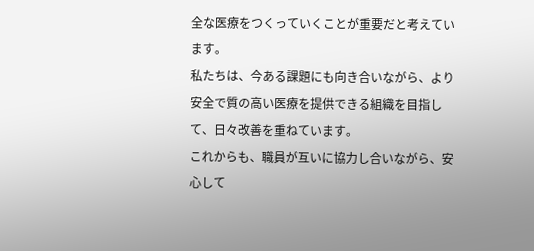全な医療をつくっていくことが重要だと考えています。
私たちは、今ある課題にも向き合いながら、より安全で質の高い医療を提供できる組織を目指して、日々改善を重ねています。
これからも、職員が互いに協力し合いながら、安心して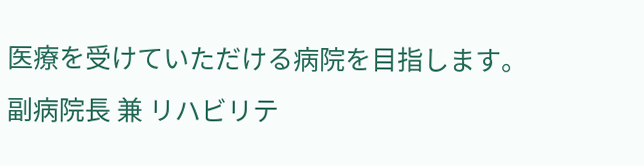医療を受けていただける病院を目指します。
副病院長 兼 リハビリテ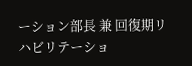ーション部長 兼 回復期リハビリテーショ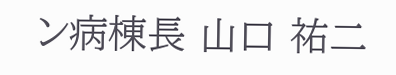ン病棟長 山口 祐二